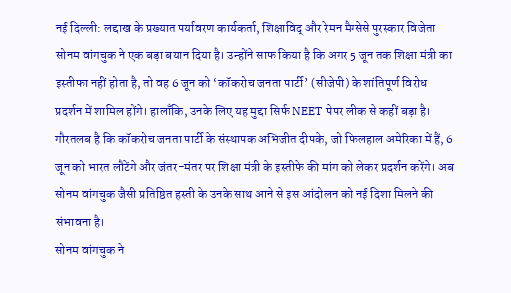नई दिल्ली: लद्दाख के प्रख्यात पर्यावरण कार्यकर्ता, शिक्षाविद् और रेमन मैग्सेसे पुरस्कार विजेता सोनम वांगचुक ने एक बड़ा बयान दिया है। उन्होंने साफ किया है कि अगर 5 जून तक शिक्षा मंत्री का इस्तीफा नहीं होता है, तो वह 6 जून को ‘कॉकरोच जनता पार्टी’ (सीजेपी) के शांतिपूर्ण विरोध प्रदर्शन में शामिल होंगे। हालाँकि, उनके लिए यह मुद्दा सिर्फ NEET पेपर लीक से कहीं बड़ा है।
गौरतलब है कि कॉकरोच जनता पार्टी के संस्थापक अभिजीत दीपके, जो फिलहाल अमेरिका में हैं, 6 जून को भारत लौटेंगे और जंतर-मंतर पर शिक्षा मंत्री के इस्तीफे की मांग को लेकर प्रदर्शन करेंगे। अब सोनम वांगचुक जैसी प्रतिष्ठित हस्ती के उनके साथ आने से इस आंदोलन को नई दिशा मिलने की संभावना है।
सोनम वांगचुक ने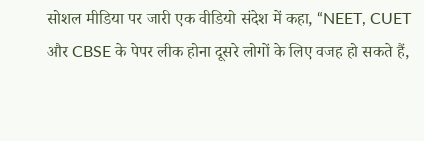सोशल मीडिया पर जारी एक वीडियो संदेश में कहा, “NEET, CUET और CBSE के पेपर लीक होना दूसरे लोगों के लिए वजह हो सकते हैं,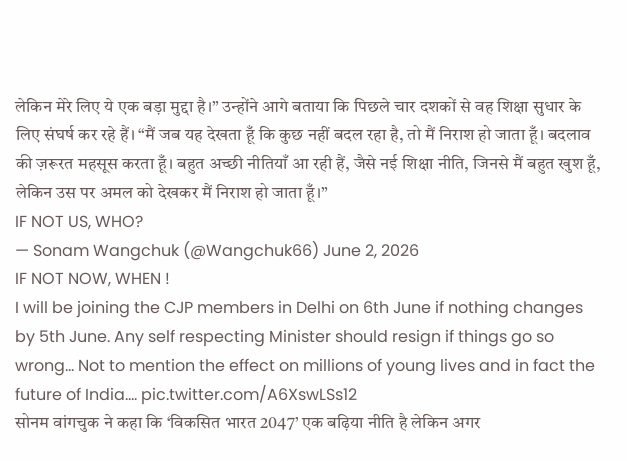लेकिन मेरे लिए ये एक बड़ा मुद्दा है।” उन्होंने आगे बताया कि पिछले चार दशकों से वह शिक्षा सुधार के लिए संघर्ष कर रहे हैं। “मैं जब यह देखता हूँ कि कुछ नहीं बदल रहा है, तो मैं निराश हो जाता हूँ। बदलाव की ज़रूरत महसूस करता हूँ। बहुत अच्छी नीतियाँ आ रही हैं, जैसे नई शिक्षा नीति, जिनसे मैं बहुत खुश हूँ, लेकिन उस पर अमल को देखकर मैं निराश हो जाता हूँ।”
IF NOT US, WHO?
— Sonam Wangchuk (@Wangchuk66) June 2, 2026
IF NOT NOW, WHEN !
I will be joining the CJP members in Delhi on 6th June if nothing changes by 5th June. Any self respecting Minister should resign if things go so wrong... Not to mention the effect on millions of young lives and in fact the future of India.… pic.twitter.com/A6XswLSs12
सोनम वांगचुक ने कहा कि ‘विकसित भारत 2047’ एक बढ़िया नीति है लेकिन अगर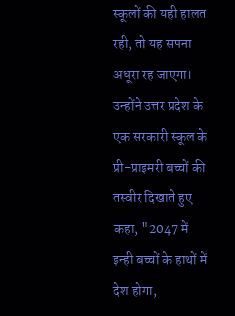स्कूलों की यही हालत रही, तो यह सपना अधूरा रह जाएगा। उन्होंने उत्तर प्रदेश के एक सरकारी स्कूल के प्री-प्राइमरी बच्चों की तस्वीर दिखाते हुए कहा, "2047 में इन्ही बच्चों के हाथों में देश होगा,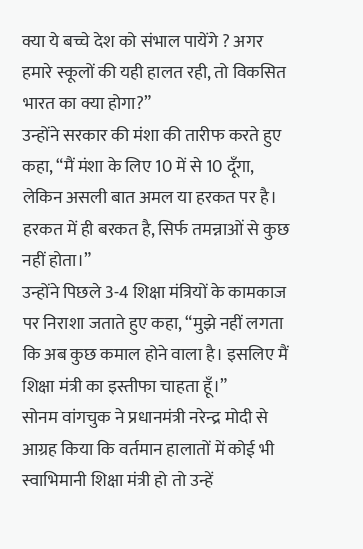क्या ये बच्चे देश को संभाल पायेंगे ? अगर हमारे स्कूलों की यही हालत रही, तो विकसित भारत का क्या होगा?”
उन्होंने सरकार की मंशा की तारीफ करते हुए कहा, “मैं मंशा के लिए 10 में से 10 दूँगा, लेकिन असली बात अमल या हरकत पर है। हरकत में ही बरकत है, सिर्फ तमन्नाओं से कुछ नहीं होता।”
उन्होंने पिछले 3-4 शिक्षा मंत्रियों के कामकाज पर निराशा जताते हुए कहा, “मुझे नहीं लगता कि अब कुछ कमाल होने वाला है। इसलिए मैं शिक्षा मंत्री का इस्तीफा चाहता हूँ।”
सोनम वांगचुक ने प्रधानमंत्री नरेन्द्र मोदी से आग्रह किया कि वर्तमान हालातों में कोई भी स्वाभिमानी शिक्षा मंत्री हो तो उन्हें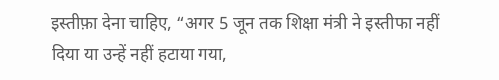इस्तीफ़ा देना चाहिए, “अगर 5 जून तक शिक्षा मंत्री ने इस्तीफा नहीं दिया या उन्हें नहीं हटाया गया,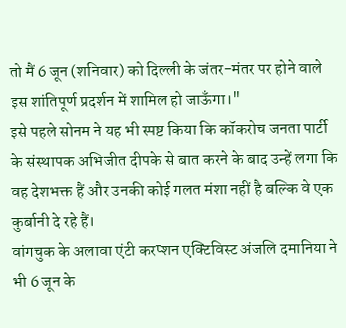तो मैं 6 जून (शनिवार) को दिल्ली के जंतर-मंतर पर होने वाले इस शांतिपूर्ण प्रदर्शन में शामिल हो जाऊँगा।"
इसे पहले सोनम ने यह भी स्पष्ट किया कि कॉकरोच जनता पार्टी के संस्थापक अभिजीत दीपके से बात करने के बाद उन्हें लगा कि वह देशभक्त हैं और उनकी कोई गलत मंशा नहीं है बल्कि वे एक कुर्बानी दे रहे हैं।
वांगचुक के अलावा एंटी करप्शन एक्टिविस्ट अंजलि दमानिया ने भी 6 जून के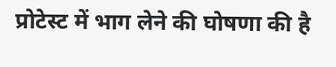प्रोटेस्ट में भाग लेने की घोषणा की है